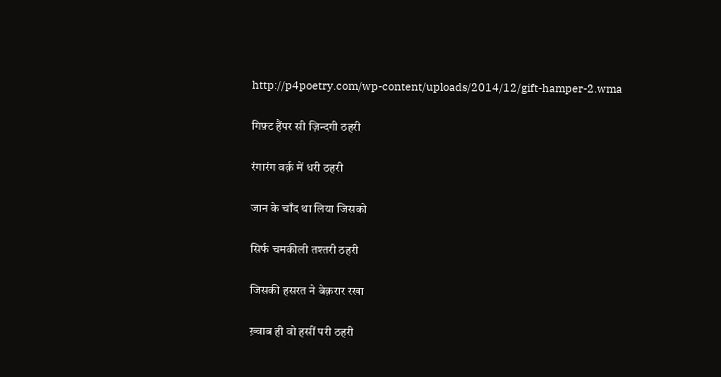http://p4poetry.com/wp-content/uploads/2014/12/gift-hamper-2.wma

गिफ़्ट हैंपर सी ज़िन्दगी ठहरी

रंगारंग वर्क़ में धरी ठहरी

जान के चाँद था लिया जिसको

सिर्फ चमकीली तश्तरी ठहरी

जिसकी हसरत ने बेक़रार रखा

ख़्वाब ही वो हसीं परी ठहरी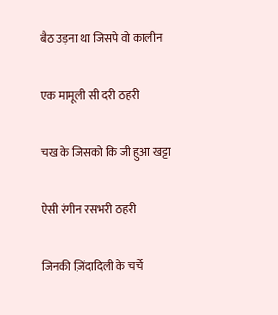बैठ उड़ना था जिसपे वो कालीन

एक मामूली सी दरी ठहरी

चख के जिसको कि जी हुआ खट्टा

ऐसी रंगीन रसभरी ठहरी

जिनकी ज़िंदादिली के चर्चे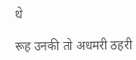थे

रूह उनकी तो अधमरी ठहरी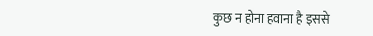कुछ न होना हवाना है इससे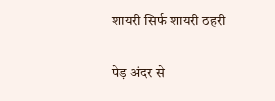शायरी सिर्फ शायरी ठहरी

पेड़ अंदर से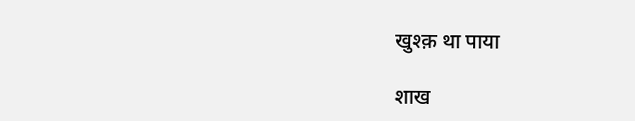खुश्क़ था पाया

शाख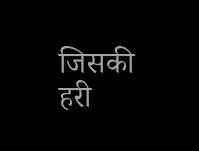जिसकी हरी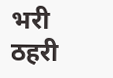भरी ठहरी